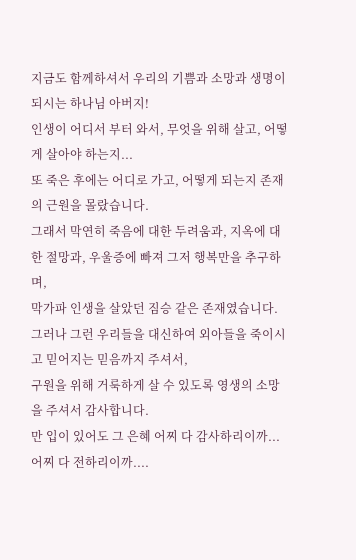지금도 함께하셔서 우리의 기쁨과 소망과 생명이 되시는 하나님 아버지!
인생이 어디서 부터 와서, 무엇을 위해 살고, 어떻게 살아야 하는지...
또 죽은 후에는 어디로 가고, 어떻게 되는지 존재의 근원을 몰랐습니다.
그래서 막연히 죽음에 대한 두려움과, 지옥에 대한 절망과, 우울증에 빠져 그저 행복만을 추구하며,
막가파 인생을 살았던 짐승 같은 존재였습니다.
그러나 그런 우리들을 대신하여 외아들을 죽이시고 믿어지는 믿음까지 주셔서,
구원을 위해 거룩하게 살 수 있도록 영생의 소망을 주셔서 감사합니다.
만 입이 있어도 그 은혜 어찌 다 감사하리이까...어찌 다 전하리이까....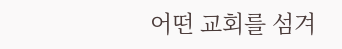어떤 교회를 섬겨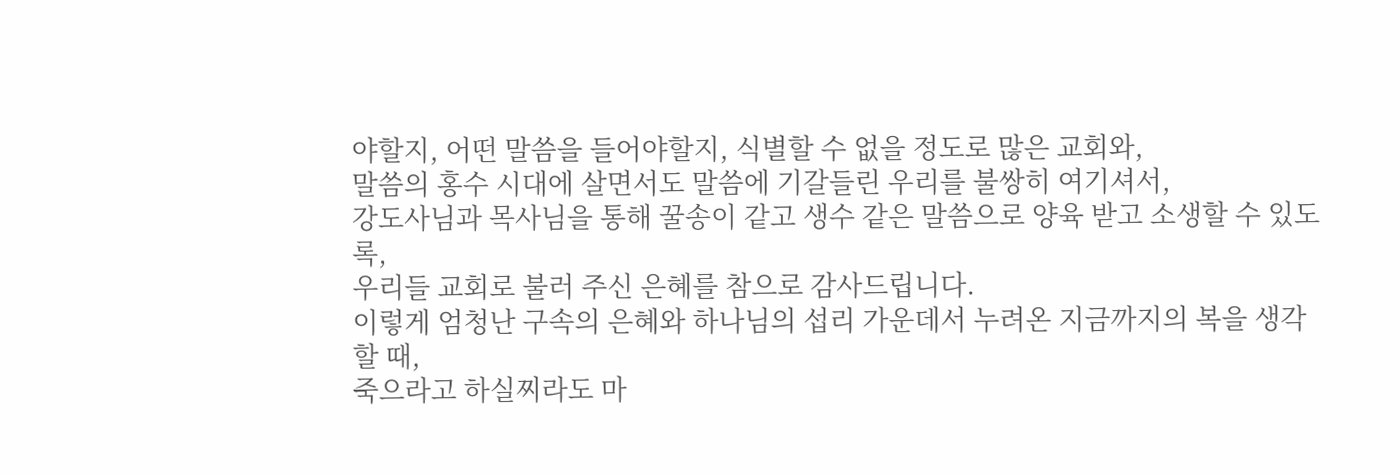야할지, 어떤 말씀을 들어야할지, 식별할 수 없을 정도로 많은 교회와,
말씀의 홍수 시대에 살면서도 말씀에 기갈들린 우리를 불쌍히 여기셔서,
강도사님과 목사님을 통해 꿀송이 같고 생수 같은 말씀으로 양육 받고 소생할 수 있도록,
우리들 교회로 불러 주신 은혜를 참으로 감사드립니다.
이렇게 엄청난 구속의 은혜와 하나님의 섭리 가운데서 누려온 지금까지의 복을 생각할 때,
죽으라고 하실찌라도 마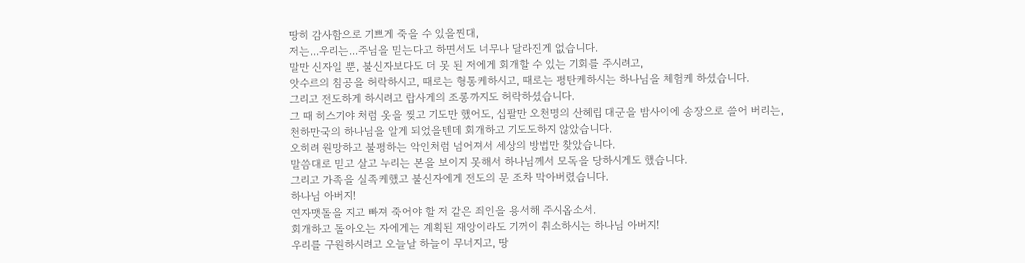땅히 감사함으로 기쁘게 죽을 수 있을찐대,
저는...우리는...주님을 믿는다고 하면서도 너무나 달라진게 없습니다.
말만 신자일 뿐, 불신자보다도 더 못 된 저에게 회개할 수 있는 기회를 주시려고,
앗수르의 침공을 허락하시고, 때로는 형통케하시고, 때로는 평탄케하시는 하나님을 체험케 하셨습니다.
그리고 전도하게 하시려고 랍사게의 조롱까지도 허락하셨습니다.
그 때 히스기야 처럼 옷을 찢고 기도만 했어도, 십팔만 오천명의 산헤립 대군을 밤사이에 송장으로 쓸어 버리는,
천하만국의 하나님을 알게 되었을텐데 회개하고 기도도하지 않았습니다.
오히려 원망하고 불평하는 악인처럼 넘어져서 세상의 방법만 찾았습니다.
말씀대로 믿고 살고 누리는 본을 보이지 못해서 하나님께서 모독을 당하시게도 했습니다.
그리고 가족을 실족케했고 불신자에게 전도의 문 조차 막아버렸습니다.
하나님 아버지!
연자맷돌을 지고 빠져 죽어야 할 저 같은 죄인을 용서해 주시옵소서.
회개하고 돌아오는 자에게는 계획된 재앙이라도 기꺼이 취소하시는 하나님 아버지!
우리를 구원하시려고 오늘날 하늘이 무너지고, 땅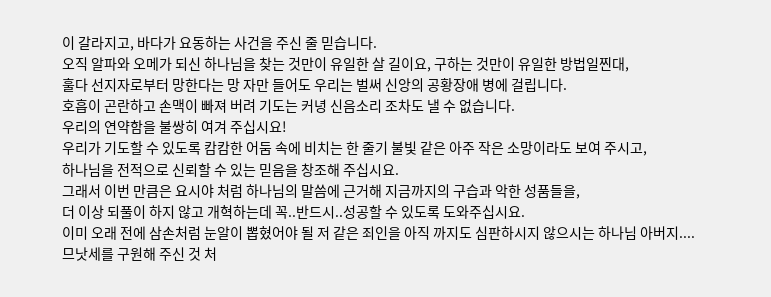이 갈라지고, 바다가 요동하는 사건을 주신 줄 믿습니다.
오직 알파와 오메가 되신 하나님을 찾는 것만이 유일한 살 길이요, 구하는 것만이 유일한 방법일찐대,
훌다 선지자로부터 망한다는 망 자만 들어도 우리는 벌써 신앙의 공황장애 병에 걸립니다.
호흡이 곤란하고 손맥이 빠져 버려 기도는 커녕 신음소리 조차도 낼 수 없습니다.
우리의 연약함을 불쌍히 여겨 주십시요!
우리가 기도할 수 있도록 캄캄한 어둠 속에 비치는 한 줄기 불빛 같은 아주 작은 소망이라도 보여 주시고,
하나님을 전적으로 신뢰할 수 있는 믿음을 창조해 주십시요.
그래서 이번 만큼은 요시야 처럼 하나님의 말씀에 근거해 지금까지의 구습과 악한 성품들을,
더 이상 되풀이 하지 않고 개혁하는데 꼭..반드시..성공할 수 있도록 도와주십시요.
이미 오래 전에 삼손처럼 눈알이 뽑혔어야 될 저 같은 죄인을 아직 까지도 심판하시지 않으시는 하나님 아버지....
므낫세를 구원해 주신 것 처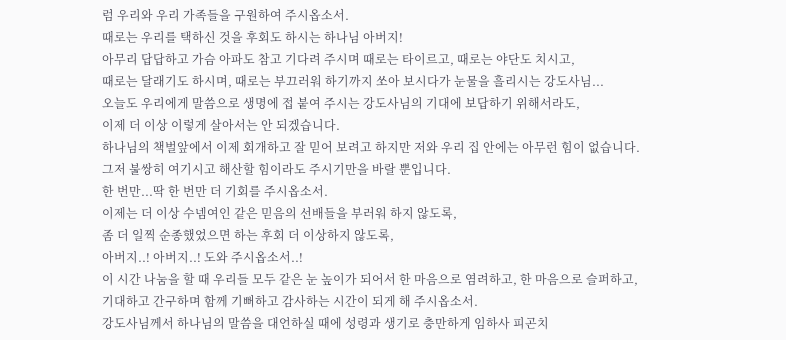럼 우리와 우리 가족들을 구원하여 주시옵소서.
때로는 우리를 택하신 것을 후회도 하시는 하나님 아버지!
아무리 답답하고 가슴 아파도 참고 기다려 주시며 때로는 타이르고, 때로는 야단도 치시고,
때로는 달래기도 하시며, 때로는 부끄러워 하기까지 쏘아 보시다가 눈물을 흘리시는 강도사님...
오늘도 우리에게 말씀으로 생명에 접 붙여 주시는 강도사님의 기대에 보답하기 위해서라도,
이제 더 이상 이렇게 살아서는 안 되겠습니다.
하나님의 책벌앞에서 이제 회개하고 잘 믿어 보려고 하지만 저와 우리 집 안에는 아무런 힘이 없습니다.
그저 불쌍히 여기시고 해산할 힘이라도 주시기만을 바랄 뿐입니다.
한 번만...딱 한 번만 더 기회를 주시옵소서.
이제는 더 이상 수넴여인 같은 믿음의 선배들을 부러워 하지 않도록,
좀 더 일찍 순종했었으면 하는 후회 더 이상하지 않도록,
아버지..! 아버지..! 도와 주시옵소서..!
이 시간 나눔을 할 때 우리들 모두 같은 눈 높이가 되어서 한 마음으로 염려하고, 한 마음으로 슬퍼하고,
기대하고 간구하며 함께 기뻐하고 감사하는 시간이 되게 해 주시옵소서.
강도사님께서 하나님의 말씀을 대언하실 때에 성령과 생기로 충만하게 임하사 피곤치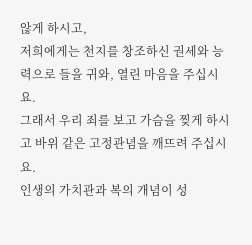않게 하시고,
저희에게는 천지를 창조하신 권세와 능력으로 들을 귀와, 열린 마음을 주십시요.
그래서 우리 죄를 보고 가슴을 찢게 하시고 바위 같은 고정관념을 깨뜨려 주십시요.
인생의 가치관과 복의 개념이 성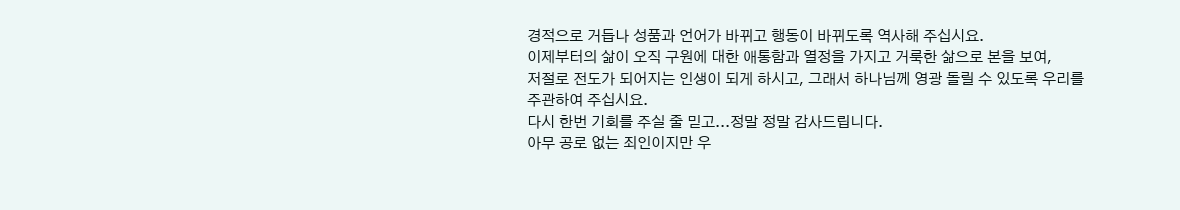경적으로 거듭나 성품과 언어가 바뀌고 행동이 바뀌도록 역사해 주십시요.
이제부터의 삶이 오직 구원에 대한 애통함과 열정을 가지고 거룩한 삶으로 본을 보여,
저절로 전도가 되어지는 인생이 되게 하시고, 그래서 하나님께 영광 돌릴 수 있도록 우리를 주관하여 주십시요.
다시 한번 기회를 주실 줄 믿고...정말 정말 감사드립니다.
아무 공로 없는 죄인이지만 우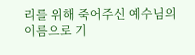리를 위해 죽어주신 예수님의 이름으로 기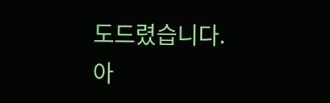도드렸습니다.
아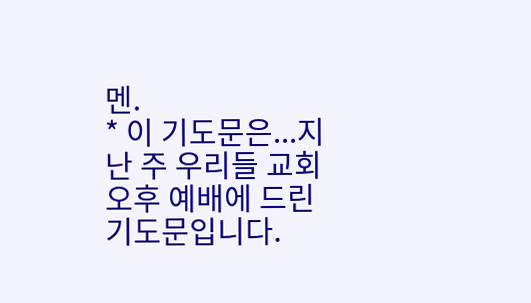멘.
* 이 기도문은...지난 주 우리들 교회 오후 예배에 드린 기도문입니다.